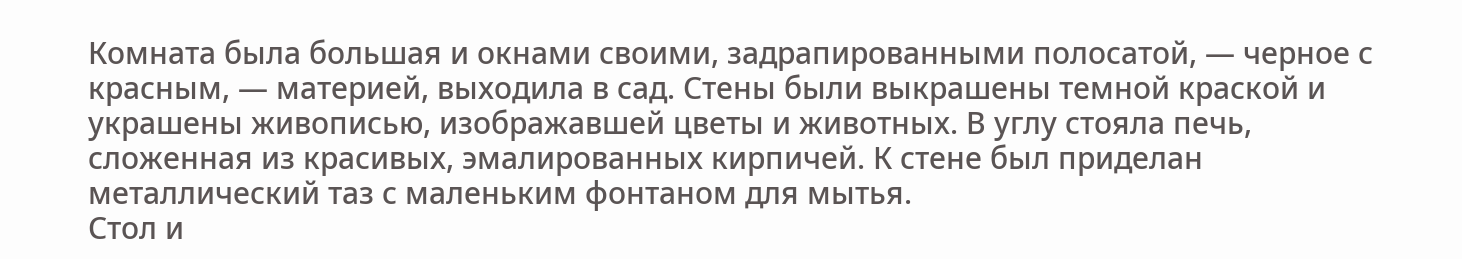Комната была большая и окнами своими, задрапированными полосатой, — черное с красным, — материей, выходила в сад. Стены были выкрашены темной краской и украшены живописью, изображавшей цветы и животных. В углу стояла печь, сложенная из красивых, эмалированных кирпичей. К стене был приделан металлический таз с маленьким фонтаном для мытья.
Стол и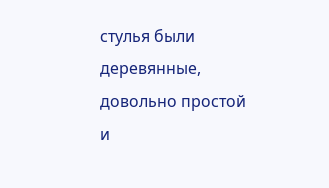стулья были деревянные, довольно простой и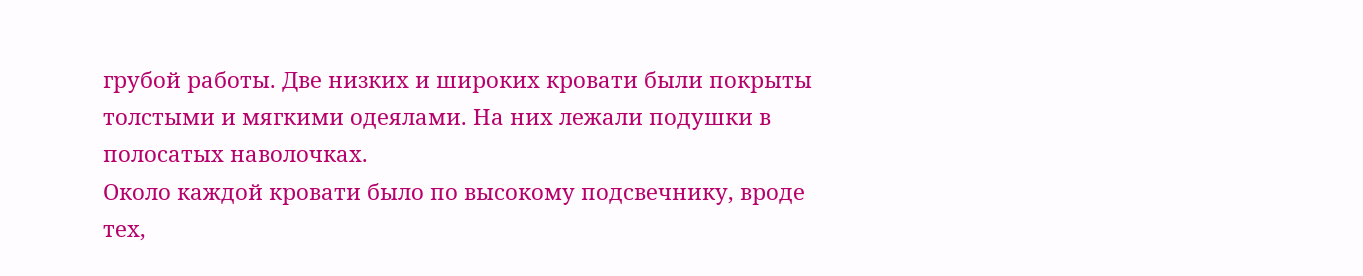грубой работы. Две низких и широких кровати были покрыты толстыми и мягкими одеялами. На них лежали подушки в полосатых наволочках.
Около каждой кровати было по высокому подсвечнику, вроде тех,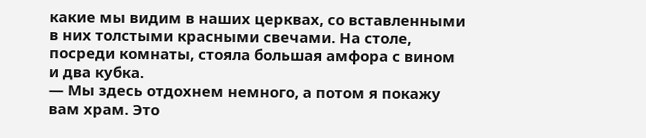какие мы видим в наших церквах, со вставленными в них толстыми красными свечами. На столе, посреди комнаты, стояла большая амфора с вином и два кубка.
— Мы здесь отдохнем немного, а потом я покажу вам храм. Это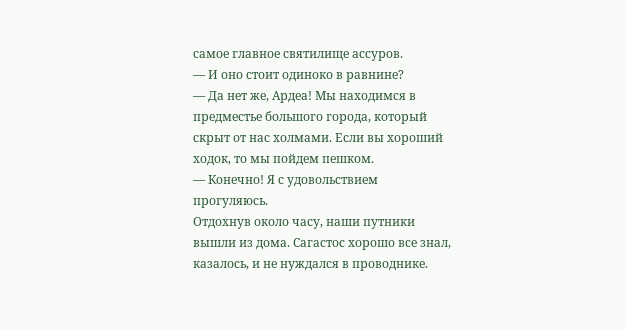самое главное святилище ассуров.
— И оно стоит одиноко в равнине?
— Да нет же, Ардеа! Мы находимся в предместье большого города, который скрыт от нас холмами. Если вы хороший ходок, то мы пойдем пешком.
— Конечно! Я с удовольствием прогуляюсь.
Отдохнув около часу, наши путники вышли из дома. Сагастос хорошо все знал, казалось, и не нуждался в проводнике.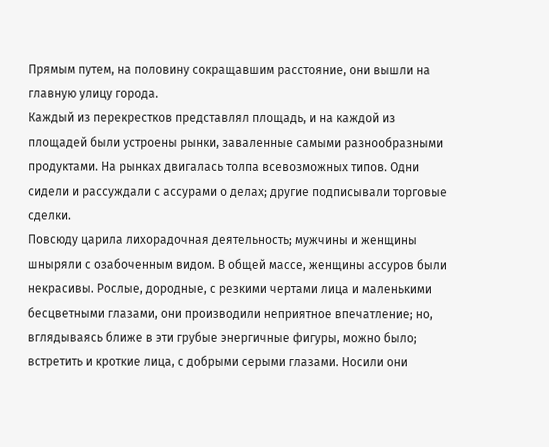Прямым путем, на половину сокращавшим расстояние, они вышли на главную улицу города.
Каждый из перекрестков представлял площадь, и на каждой из площадей были устроены рынки, заваленные самыми разнообразными продуктами. На рынках двигалась толпа всевозможных типов. Одни сидели и рассуждали с ассурами о делах; другие подписывали торговые сделки.
Повсюду царила лихорадочная деятельность; мужчины и женщины шныряли с озабоченным видом. В общей массе, женщины ассуров были некрасивы. Рослые, дородные, с резкими чертами лица и маленькими бесцветными глазами, они производили неприятное впечатление; но, вглядываясь ближе в эти грубые энергичные фигуры, можно было; встретить и кроткие лица, с добрыми серыми глазами. Носили они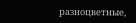разноцветные,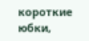короткие юбки,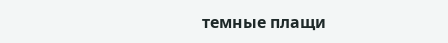темные плащи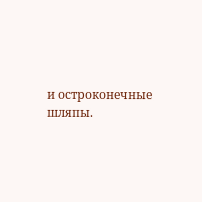и остроконечные шляпы.